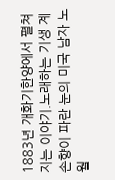1883년 개화기한양에서 펼쳐지는 이야기.노래하는 기생 계손향이 파란 눈의 미국 남자 노월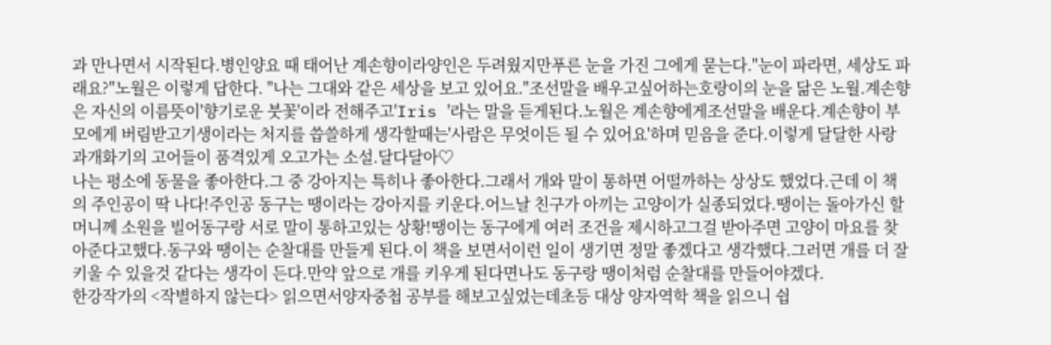과 만나면서 시작된다.병인양요 때 태어난 계손향이라양인은 두려웠지만푸른 눈을 가진 그에게 묻는다."눈이 파라면, 세상도 파래요?"노월은 이렇게 답한다. "나는 그대와 같은 세상을 보고 있어요."조선말을 배우고싶어하는호랑이의 눈을 닮은 노월.계손향은 자신의 이름뜻이'향기로운 붓꽃'이라 전해주고'Iris '라는 말을 듣게된다.노월은 계손향에게조선말을 배운다.계손향이 부모에게 버림받고기생이라는 처지를 씁쓸하게 생각할때는'사람은 무엇이든 될 수 있어요'하며 믿음을 준다.이렇게 달달한 사랑과개화기의 고어들이 품격있게 오고가는 소설.달다달아♡
나는 평소에 동물을 좋아한다.그 중 강아지는 특히나 좋아한다.그래서 개와 말이 통하면 어떨까하는 상상도 했었다.근데 이 책의 주인공이 딱 나다!주인공 동구는 땡이라는 강아지를 키운다.어느날 친구가 아끼는 고양이가 실종되었다.땡이는 돌아가신 할머니께 소원을 빌어동구랑 서로 말이 통하고있는 상황!땡이는 동구에게 여러 조건을 제시하고그걸 받아주면 고양이 마요를 찾아준다고했다.동구와 땡이는 순찰대를 만들게 된다.이 책을 보면서이런 일이 생기면 정말 좋겠다고 생각했다.그러면 개를 더 잘 키울 수 있을것 같다는 생각이 든다.만약 앞으로 개를 키우게 된다면나도 동구랑 땡이처럼 순찰대를 만들어야겠다.
한강작가의 <작별하지 않는다> 읽으면서양자중첩 공부를 해보고싶었는데초등 대상 양자역학 책을 읽으니 쉽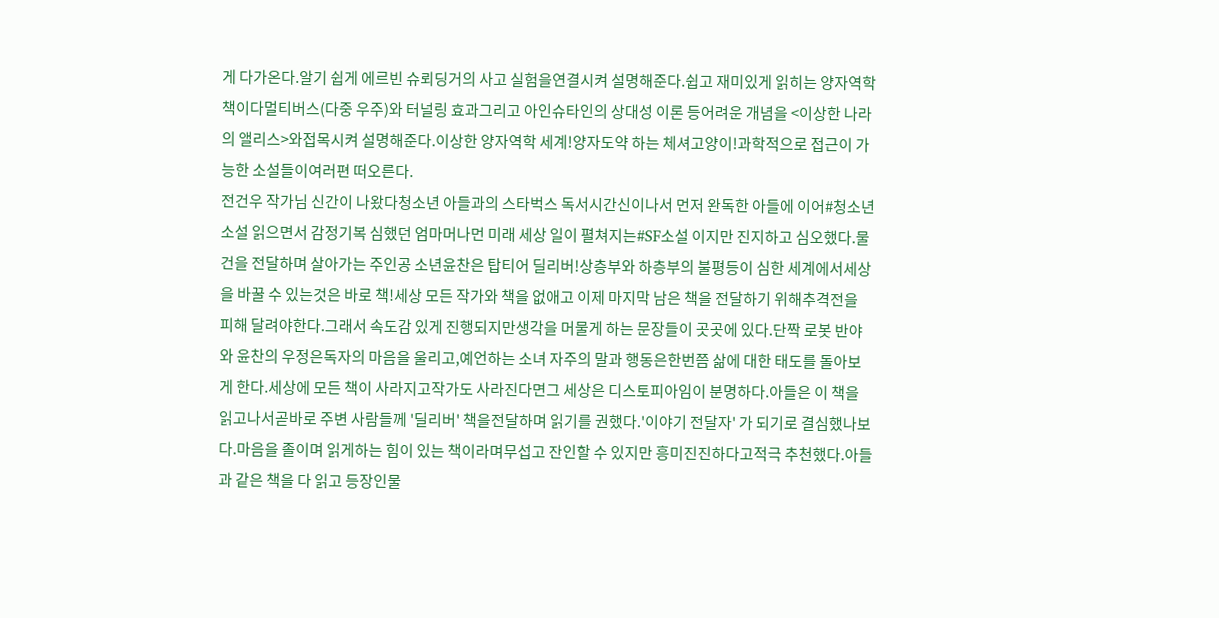게 다가온다.알기 쉽게 에르빈 슈뢰딩거의 사고 실험을연결시켜 설명해준다.쉽고 재미있게 읽히는 양자역학 책이다멀티버스(다중 우주)와 터널링 효과그리고 아인슈타인의 상대성 이론 등어려운 개념을 <이상한 나라의 앨리스>와접목시켜 설명해준다.이상한 양자역학 세계!양자도약 하는 체셔고양이!과학적으로 접근이 가능한 소설들이여러편 떠오른다.
전건우 작가님 신간이 나왔다청소년 아들과의 스타벅스 독서시간신이나서 먼저 완독한 아들에 이어#청소년소설 읽으면서 감정기복 심했던 엄마머나먼 미래 세상 일이 펼쳐지는#SF소설 이지만 진지하고 심오했다.물건을 전달하며 살아가는 주인공 소년윤찬은 탑티어 딜리버!상층부와 하층부의 불평등이 심한 세계에서세상을 바꿀 수 있는것은 바로 책!세상 모든 작가와 책을 없애고 이제 마지막 남은 책을 전달하기 위해추격전을 피해 달려야한다.그래서 속도감 있게 진행되지만생각을 머물게 하는 문장들이 곳곳에 있다.단짝 로봇 반야와 윤찬의 우정은독자의 마음을 울리고,예언하는 소녀 자주의 말과 행동은한번쯤 삶에 대한 태도를 돌아보게 한다.세상에 모든 책이 사라지고작가도 사라진다면그 세상은 디스토피아임이 분명하다.아들은 이 책을 읽고나서곧바로 주변 사람들께 '딜리버' 책을전달하며 읽기를 권했다.'이야기 전달자' 가 되기로 결심했나보다.마음을 졸이며 읽게하는 힘이 있는 책이라며무섭고 잔인할 수 있지만 흥미진진하다고적극 추천했다.아들과 같은 책을 다 읽고 등장인물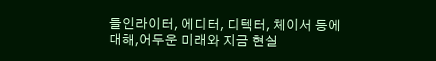들인라이터, 에디터, 디텍터, 체이서 등에 대해,어두운 미래와 지금 현실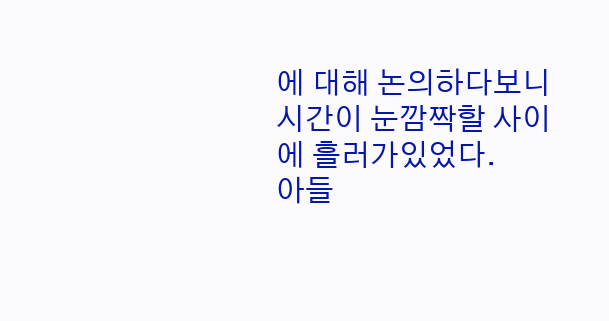에 대해 논의하다보니시간이 눈깜짝할 사이에 흘러가있었다.
아들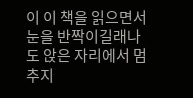이 이 책을 읽으면서눈을 반짝이길래나도 앉은 자리에서 멈추지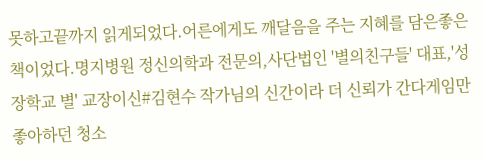못하고끝까지 읽게되었다.어른에게도 깨달음을 주는 지혜를 담은좋은 책이었다.명지병원 정신의학과 전문의,사단법인 '별의친구들' 대표,'성장학교 별' 교장이신#김현수 작가님의 신간이라 더 신뢰가 간다게임만 좋아하던 청소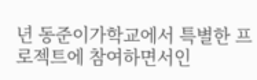년 동준이가학교에서 특별한 프로젝트에 참여하면서인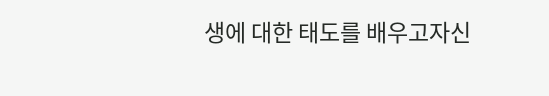생에 대한 태도를 배우고자신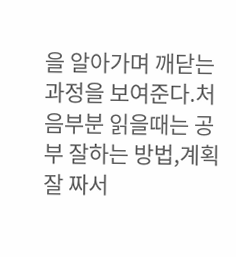을 알아가며 깨닫는 과정을 보여준다.처음부분 읽을때는 공부 잘하는 방법,계획 잘 짜서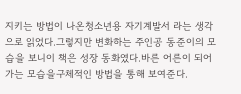지키는 방법이 나온청소년용 자기계발서 라는 생각으로 읽었다.그렇지만 변화하는 주인공 동준이의 모습을 보니이 책은 성장 동화였다.바른 어른이 되어가는 모습을구체적인 방법을 통해 보여준다.